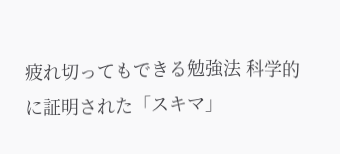疲れ切ってもできる勉強法 科学的に証明された「スキマ」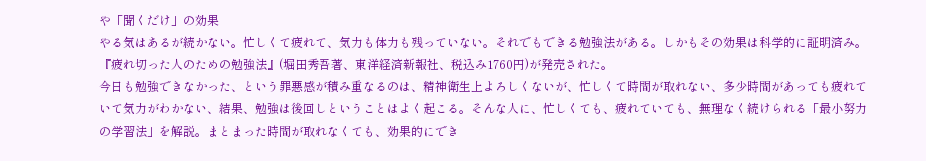や「聞くだけ」の効果
やる気はあるが続かない。忙しくて疲れて、気力も体力も残っていない。それでもできる勉強法がある。しかもその効果は科学的に証明済み。『疲れ切った人のための勉強法』(堀田秀吾著、東洋経済新報社、税込み1760円)が発売された。
今日も勉強できなかった、という罪悪感が積み重なるのは、精神衛生上よろしくないが、忙しくて時間が取れない、多少時間があっても疲れていて気力がわかない、結果、勉強は後回しということはよく起こる。そんな人に、忙しくても、疲れていても、無理なく続けられる「最小努力の学習法」を解説。まとまった時間が取れなくても、効果的にでき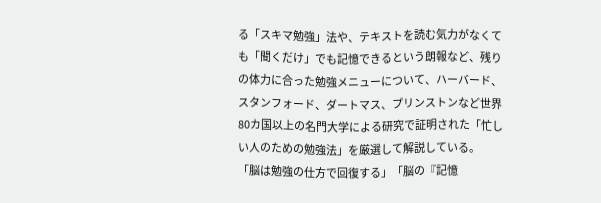る「スキマ勉強」法や、テキストを読む気力がなくても「聞くだけ」でも記憶できるという朗報など、残りの体力に合った勉強メニューについて、ハーバード、スタンフォード、ダートマス、プリンストンなど世界80カ国以上の名門大学による研究で証明された「忙しい人のための勉強法」を厳選して解説している。
「脳は勉強の仕方で回復する」「脳の『記憶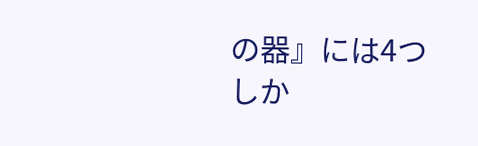の器』には4つしか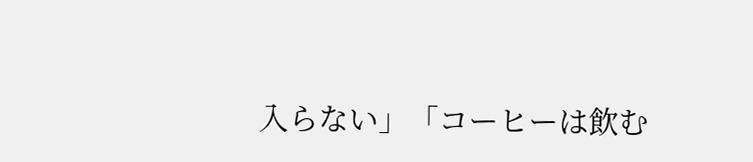入らない」「コーヒーは飲む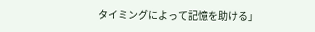タイミングによって記憶を助ける」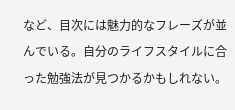など、目次には魅力的なフレーズが並んでいる。自分のライフスタイルに合った勉強法が見つかるかもしれない。